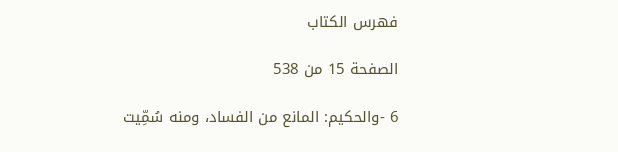فهرس الكتاب

الصفحة 15 من 538

6 -والحكيم: المانع من الفساد، ومنه سُمِّيت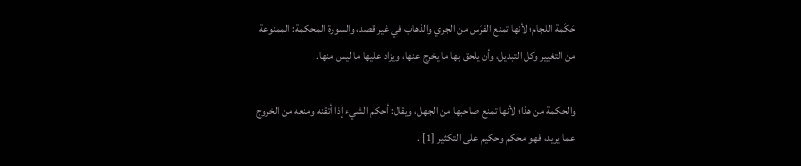حَكَمة اللجام؛ لأنها تمنع الفرَس من الجري والذهاب في غير قصد، والسورة المحكمة: الممنوعة من التغيير وكل التبديل، وأن يلحق بها ما يخرج عنها، ويزاد عليها ما ليس منها.

والحكمة من هذا؛ لأنها تمنع صاحبها من الجهل، ويقال: أحكم الشيء إذا أتقنه ومنعه من الخروج عما يريد، فهو محكم وحكيم على التكثير [1] .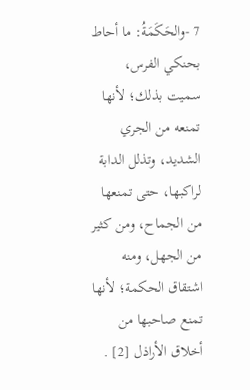7 -والحَكَمَةُ: ما أحاط بحنكي الفرس، سميت بذلك؛ لأنها تمنعه من الجري الشديد، وتذلل الدابة لراكبها، حتى تمنعها من الجماح، ومن كثير من الجهل، ومنه اشتقاق الحكمة؛ لأنها تمنع صاحبها من أخلاق الأراذل [2] .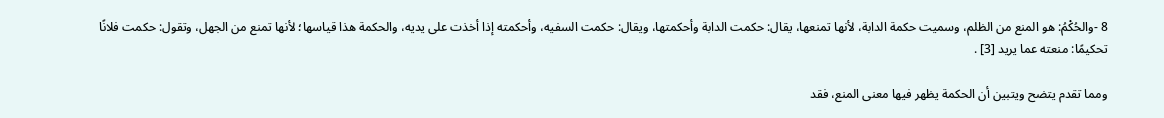8 -والحُكْمُ: هو المنع من الظلم، وسميت حكمة الدابة، لأنها تمنعها، يقال: حكمت الدابة وأحكمتها، ويقال: حكمت السفيه، وأحكمته إذا أخذت على يديه، والحكمة هذا قياسها؛ لأنها تمنع من الجهل، وتقول: حكمت فلانًا تحكيمًا: منعته عما يريد [3] .

ومما تقدم يتضح ويتبين أن الحكمة يظهر فيها معنى المنع، فقد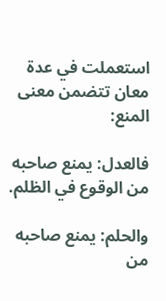استعملت في عدة معان تتضمن معنى المنع:

فالعدل: يمنع صاحبه من الوقوع في الظلم.

والحلم: يمنع صاحبه من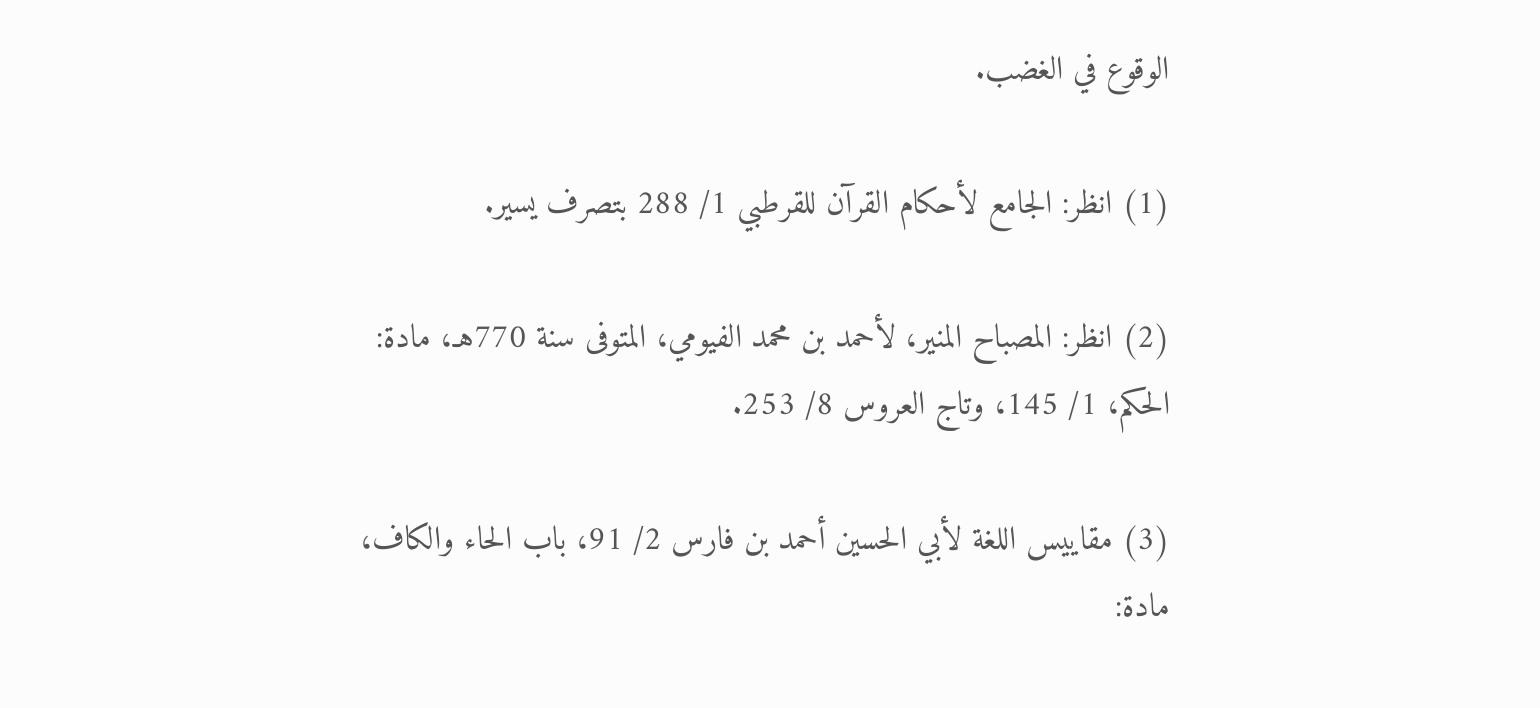الوقوع في الغضب.

(1) انظر: الجامع لأحكام القرآن للقرطبي 1/ 288 بتصرف يسير.

(2) انظر: المصباح المنير، لأحمد بن محمد الفيومي، المتوفى سنة 770هـ، مادة: الحكم، 1/ 145، وتاج العروس 8/ 253.

(3) مقاييس اللغة لأبي الحسين أحمد بن فارس 2/ 91، باب الحاء والكاف، مادة: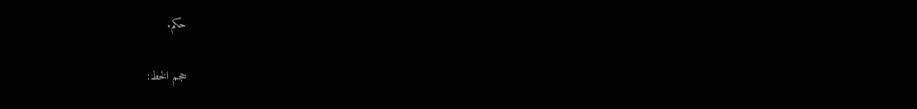حكم.

حجم الخط: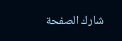شارك الصفحة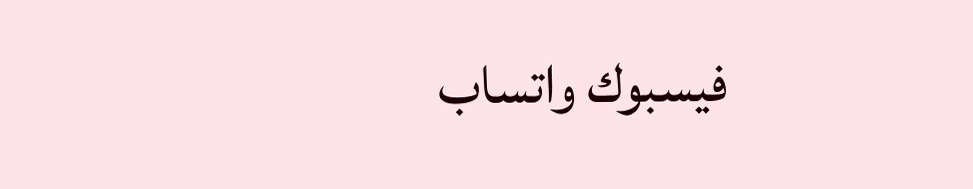فيسبوك واتساب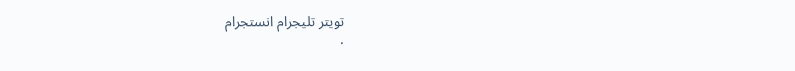تويتر تليجرام انستجرام
.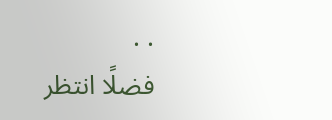. .
فضلًا انتظر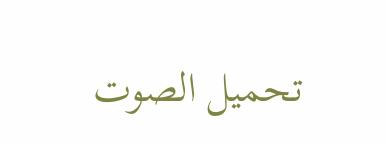تحميل الصوت